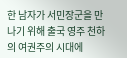한 남자가 서민장군을 만나기 위해 출국 영주 천하의 여권주의 시대에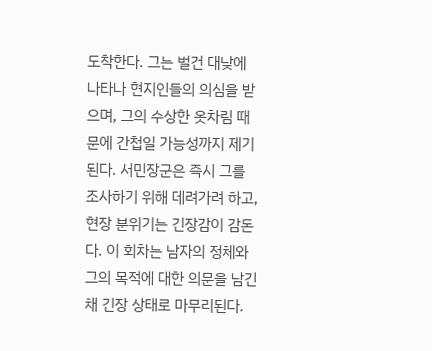도착한다. 그는 벌건 대낮에 나타나 현지인들의 의심을 받으며, 그의 수상한 옷차림 때문에 간첩일 가능성까지 제기된다. 서민장군은 즉시 그를 조사하기 위해 데려가려 하고, 현장 분위기는 긴장감이 감돈다. 이 회차는 남자의 정체와 그의 목적에 대한 의문을 남긴 채 긴장 상태로 마무리된다.